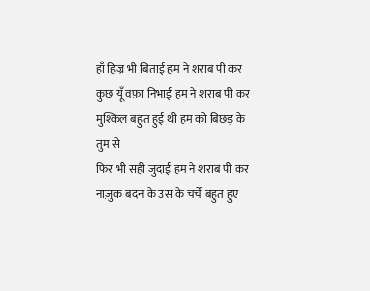हाँ हिज्र भी बिताई हम ने शराब पी कर
कुछ यूँ वफ़ा निभाई हम ने शराब पी कर
मुश्किल बहुत हुई थी हम को बिछड़ के तुम से
फिर भी सही जुदाई हम ने शराब पी कर
नाज़ुक बदन के उस के चर्चे बहुत हुए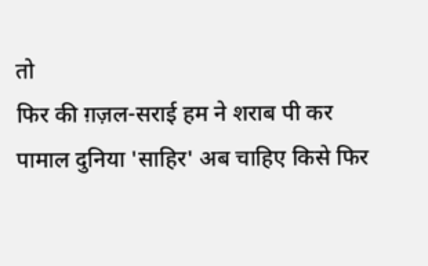तो
फिर की ग़ज़ल-सराई हम ने शराब पी कर
पामाल दुनिया 'साहिर' अब चाहिए किसे फिर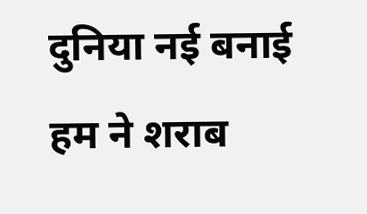दुनिया नई बनाई हम ने शराब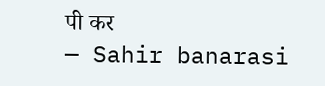पी कर
— Sahir banarasi